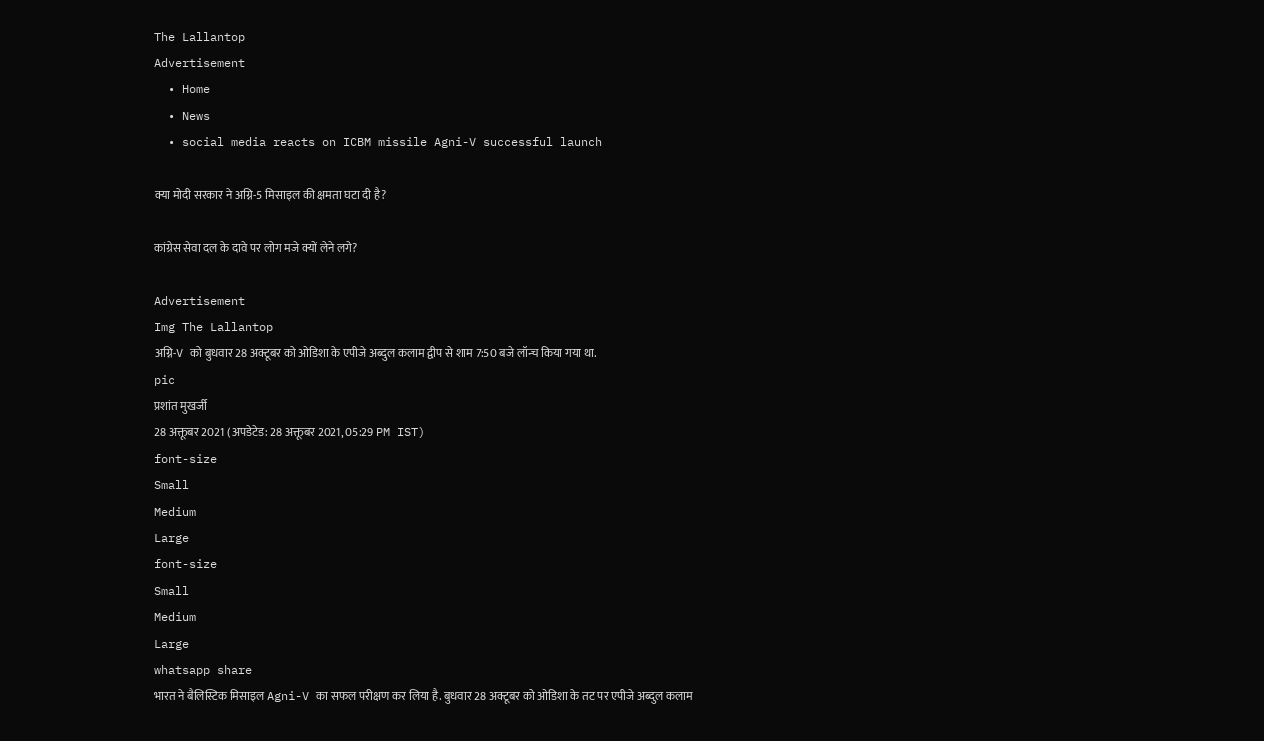The Lallantop
Advertisement
  • Home
  • News
  • social media reacts on ICBM missile Agni-V successful launch

क्या मोदी सरकार ने अग्नि-5 मिसाइल की क्षमता घटा दी है?

कांग्रेस सेवा दल के दावे पर लोग मजे क्यों लेने लगे?

Advertisement
Img The Lallantop
अग्नि-V को बुधवार 28 अक्टूबर को ओडिशा के एपीजे अब्दुल कलाम द्वीप से शाम 7:50 बजे लॉन्च किया गया था.
pic
प्रशांत मुखर्जी
28 अक्तूबर 2021 (अपडेटेड: 28 अक्तूबर 2021, 05:29 PM IST)
font-size
Small
Medium
Large
font-size
Small
Medium
Large
whatsapp share
भारत ने बैलिस्टिक मिसाइल Agni-V का सफल परीक्षण कर लिया है. बुधवार 28 अक्टूबर को ओडिशा के तट पर एपीजे अब्दुल कलाम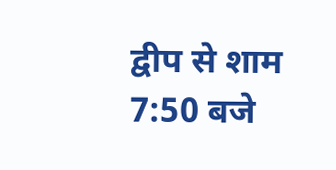द्वीप से शाम 7:50 बजे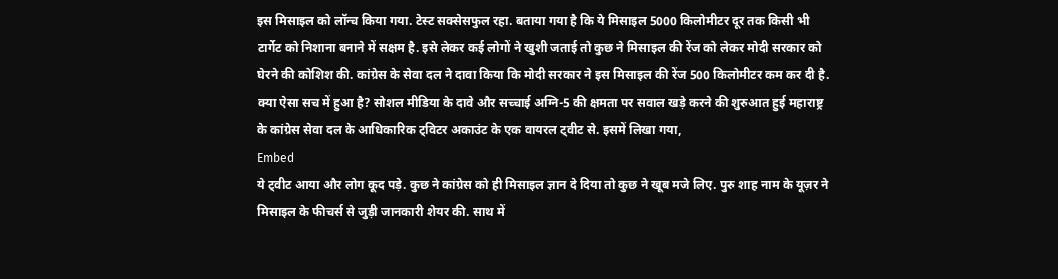इस मिसाइल को लॉन्च किया गया. टेस्ट सक्सेसफुल रहा. बताया गया है कि ये मिसाइल 5000 किलोमीटर दूर तक किसी भी टार्गेट को निशाना बनाने में सक्षम है. इसे लेकर कई लोगों ने खुशी जताई तो कुछ ने मिसाइल की रेंज को लेकर मोदी सरकार को घेरने की कोशिश की. कांग्रेस के सेवा दल ने दावा किया कि मोदी सरकार ने इस मिसाइल की रेंज 500 किलोमीटर कम कर दी है. क्या ऐसा सच में हुआ है? सोशल मीडिया के दावे और सच्चाई अग्नि-5 की क्षमता पर सवाल खड़े करने की शुरुआत हुई महाराष्ट्र के कांग्रेस सेवा दल के आधिकारिक ट्विटर अकाउंट के एक वायरल ट्वीट से. इसमें लिखा गया,
Embed
ये ट्वीट आया और लोग कूद पड़े. कुछ ने कांग्रेस को ही मिसाइल ज्ञान दे दिया तो कुछ ने खूब मजे लिए. पुरु शाह नाम के यूज़र ने मिसाइल के फीचर्स से जुड़ी जानकारी शेयर की. साथ में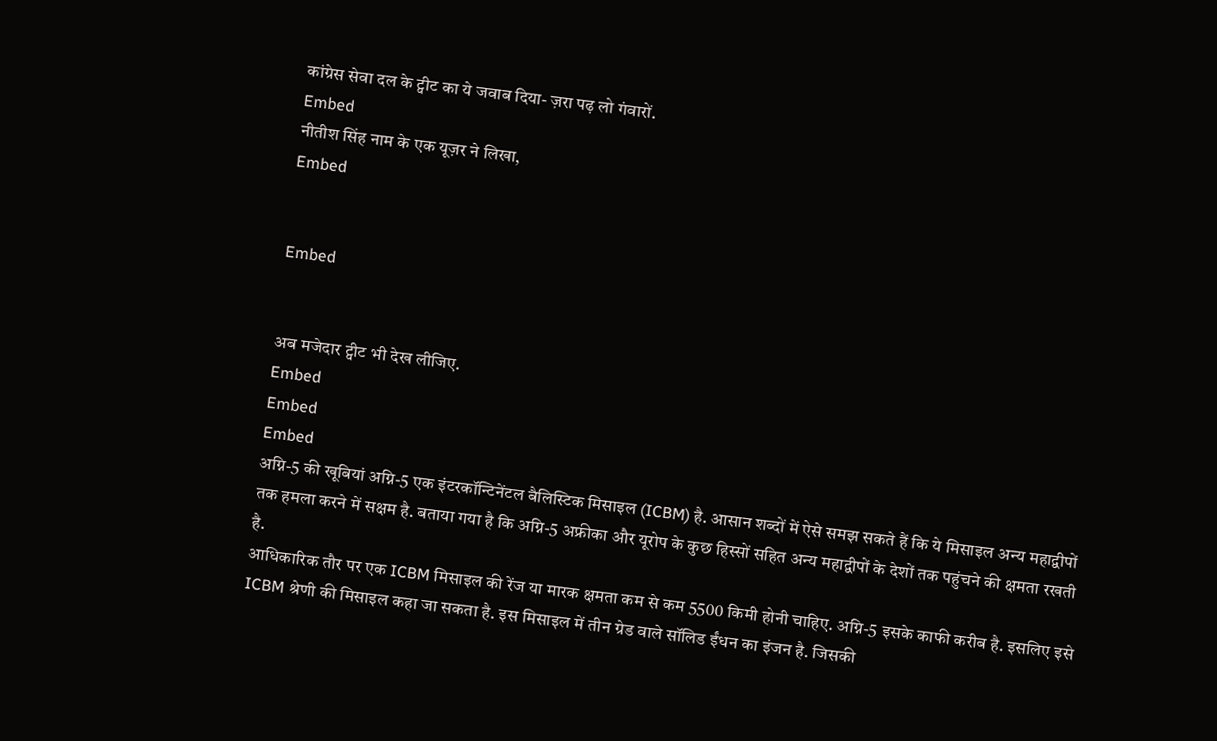कांग्रेस सेवा दल के ट्वीट का ये जवाब दिया- ज़रा पढ़ लो गंवारों.
Embed
नीतीश सिंह नाम के एक यूज़र ने लिखा,
Embed


Embed


अब मजेदार ट्वीट भी देख लीजिए.
Embed
Embed
Embed
अग्नि-5 की खूबियां अग्नि-5 एक इंटरकॉन्टिनेंटल बैलिस्टिक मिसाइल (ICBM) है. आसान शब्दों में ऐसे समझ सकते हैं कि ये मिसाइल अन्य महाद्वीपों तक हमला करने में सक्षम है. बताया गया है कि अग्नि-5 अफ्रीका और यूरोप के कुछ हिस्सों सहित अन्य महाद्वीपों के देशों तक पहुंचने की क्षमता रखती है.
आधिकारिक तौर पर एक ICBM मिसाइल की रेंज या मारक क्षमता कम से कम 5500 किमी होनी चाहिए. अग्नि-5 इसके काफी करीब है. इसलिए इसे ICBM श्रेणी की मिसाइल कहा जा सकता है. इस मिसाइल में तीन ग्रेड वाले सॉलिड ईंधन का इंजन है. जिसकी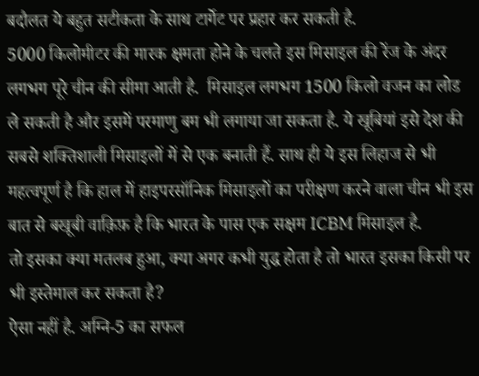बदौलत ये बहुत सटीकता के साथ टार्गेट पर प्रहार कर सकती है.
5000 किलोमीटर की मारक क्षमता होने के चलते इस मिसाइल की रेंज के अंदर लगभग पूरे चीन की सीमा आती है.  मिसाइल लगभग 1500 किलो वजन का लोड ले सकती है और इसमें परमाणु बम भी लगाया जा सकता है. ये खूबियां इसे देश की सबसे शक्तिशाली मिसाइलों में से एक बनाती हैं. साथ ही ये इस लिहाज से भी महत्वपूर्ण है कि हाल में हाइपरसॉनिक मिसाइलों का परीक्षण करने वाला चीन भी इस बात से बखूबी वाक़िफ़ है कि भारत के पास एक सक्षम ICBM मिसाइल है.
तो इसका क्या मतलब हुआ, क्या अगर कभी युद्ध होता है तो भारत इसका किसी पर भी इस्तेमाल कर सकता है?
ऐसा नहीं है. अग्नि-5 का सफल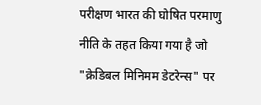परीक्षण भारत की घोषित परमाणु नीति के तहत किया गया है जो "क्रेडिबल मिनिमम डेटरेन्स" पर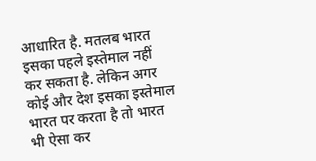आधारित है. मतलब भारत इसका पहले इस्तेमाल नहीं कर सकता है. लेकिन अगर कोई और देश इसका इस्तेमाल भारत पर करता है तो भारत भी ऐसा कर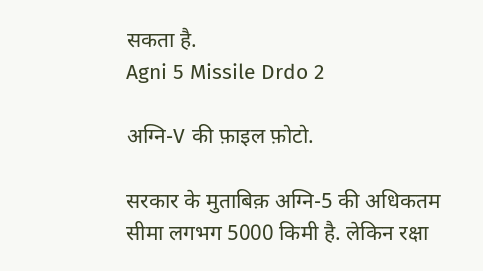सकता है.
Agni 5 Missile Drdo 2

अग्नि-V की फ़ाइल फ़ोटो.

सरकार के मुताबिक़ अग्नि-5 की अधिकतम सीमा लगभग 5000 किमी है. लेकिन रक्षा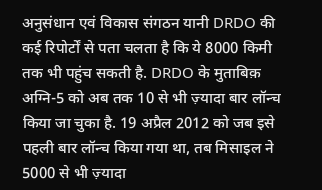अनुसंधान एवं विकास संगठन यानी DRDO की कई रिपोर्टों से पता चलता है कि ये 8000 किमी तक भी पहुंच सकती है. DRDO के मुताबिक़ अग्नि-5 को अब तक 10 से भी ज़्यादा बार लॉन्च किया जा चुका है. 19 अप्रैल 2012 को जब इसे पहली बार लॉन्च किया गया था, तब मिसाइल ने 5000 से भी ज़्यादा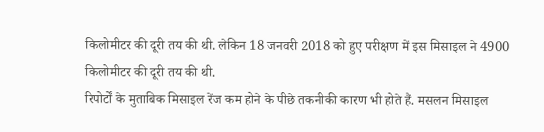किलोमीटर की दूरी तय की थी. लेकिन 18 जनवरी 2018 को हुए परीक्षण में इस मिसाइल ने 4900 किलोमीटर की दूरी तय की थी.
रिपोर्टों के मुताबिक मिसाइल रेंज कम होने के पीछे तकनीकी कारण भी होते हैं. मसलन मिसाइल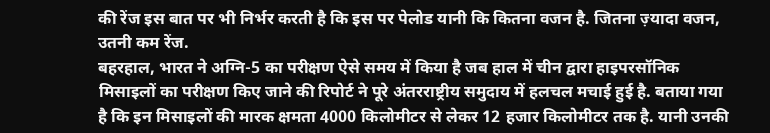की रेंज इस बात पर भी निर्भर करती है कि इस पर पेलोड यानी कि कितना वजन है. जितना ज़्यादा वजन, उतनी कम रेंज.
बहरहाल, भारत ने अग्नि-5 का परीक्षण ऐसे समय में किया है जब हाल में चीन द्वारा हाइपरसॉनिक मिसाइलों का परीक्षण किए जाने की रिपोर्ट ने पूरे अंतरराष्ट्रीय समुदाय में हलचल मचाई हुई है. बताया गया है कि इन मिसाइलों की मारक क्षमता 4000 किलोमीटर से लेकर 12 हजार किलोमीटर तक है. यानी उनकी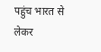पहुंच भारत से लेकर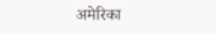अमेरिका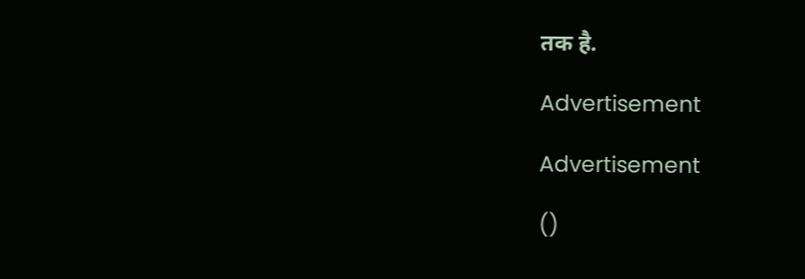तक है.

Advertisement

Advertisement

()